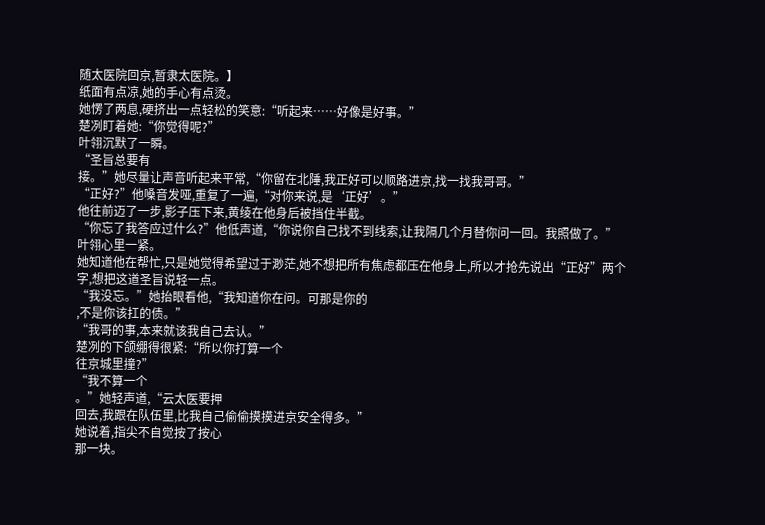随太医院回京,暂隶太医院。】
纸面有点凉,她的手心有点烫。
她愣了两息,硬挤出一点轻松的笑意:“听起来……好像是好事。”
楚冽盯着她:“你觉得呢?”
叶翎沉默了一瞬。
“圣旨总要有
接。”她尽量让声音听起来平常,“你留在北陲,我正好可以顺路进京,找一找我哥哥。”
“正好?”他嗓音发哑,重复了一遍,“对你来说,是‘正好’。”
他往前迈了一步,影子压下来,黄绫在他身后被挡住半截。
“你忘了我答应过什么?”他低声道,“你说你自己找不到线索,让我隔几个月替你问一回。我照做了。”
叶翎心里一紧。
她知道他在帮忙,只是她觉得希望过于渺茫,她不想把所有焦虑都压在他身上,所以才抢先说出“正好”两个字,想把这道圣旨说轻一点。
“我没忘。”她抬眼看他,“我知道你在问。可那是你的
,不是你该扛的债。”
“我哥的事,本来就该我自己去认。”
楚冽的下颌绷得很紧:“所以你打算一个
往京城里撞?”
“我不算一个
。”她轻声道,“云太医要押
回去,我跟在队伍里,比我自己偷偷摸摸进京安全得多。”
她说着,指尖不自觉按了按心
那一块。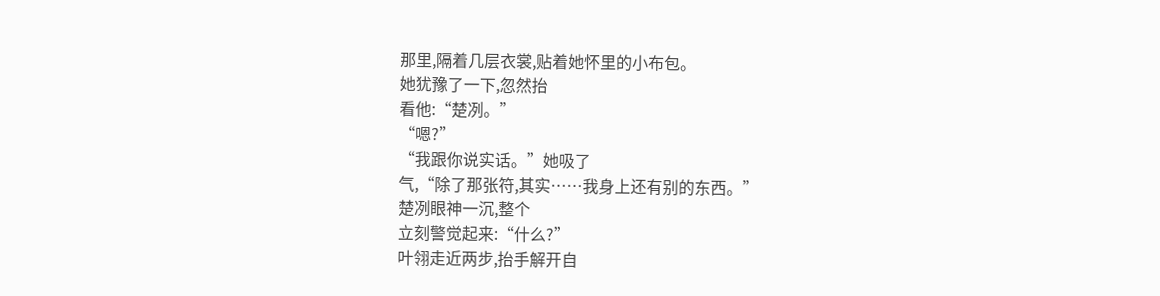那里,隔着几层衣裳,贴着她怀里的小布包。
她犹豫了一下,忽然抬
看他:“楚冽。”
“嗯?”
“我跟你说实话。”她吸了
气,“除了那张符,其实……我身上还有别的东西。”
楚冽眼神一沉,整个
立刻警觉起来:“什么?”
叶翎走近两步,抬手解开自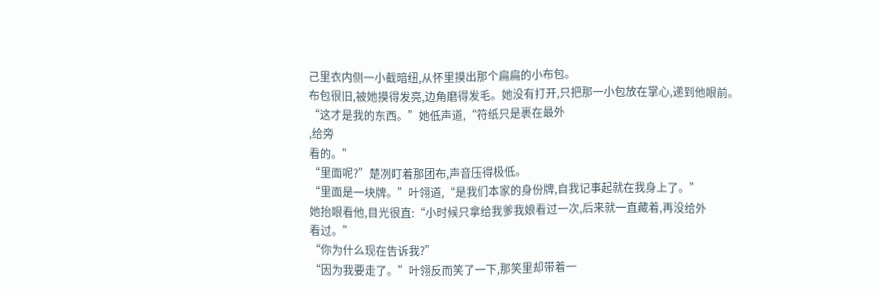己里衣内侧一小截暗纽,从怀里摸出那个扁扁的小布包。
布包很旧,被她摸得发亮,边角磨得发毛。她没有打开,只把那一小包放在掌心,递到他眼前。
“这才是我的东西。”她低声道,“符纸只是裹在最外
,给旁
看的。”
“里面呢?”楚冽盯着那团布,声音压得极低。
“里面是一块牌。”叶翎道,“是我们本家的身份牌,自我记事起就在我身上了。”
她抬眼看他,目光很直:“小时候只拿给我爹我娘看过一次,后来就一直藏着,再没给外
看过。”
“你为什么现在告诉我?”
“因为我要走了。”叶翎反而笑了一下,那笑里却带着一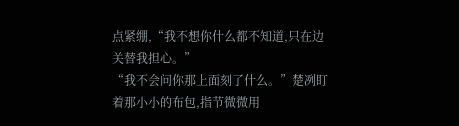点紧绷,“我不想你什么都不知道,只在边关替我担心。”
“我不会问你那上面刻了什么。”楚冽盯着那小小的布包,指节微微用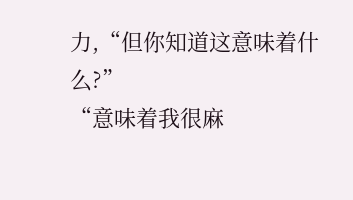力,“但你知道这意味着什么?”
“意味着我很麻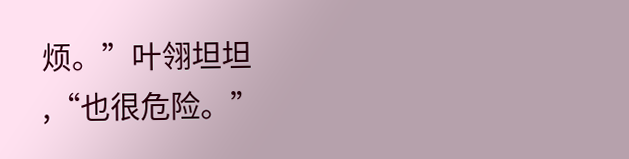烦。”叶翎坦坦
,“也很危险。”